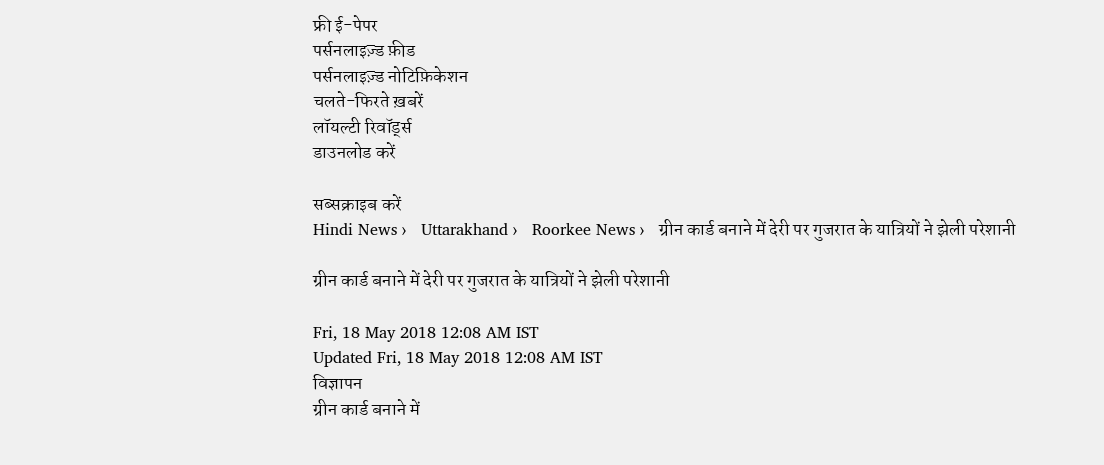फ्री ई-पेपर
पर्सनलाइज़्ड फ़ीड
पर्सनलाइज़्ड नोटिफ़िकेशन
चलते-फिरते ख़बरें
लॉयल्टी रिवॉर्ड्स
डाउनलोड करें

सब्सक्राइब करें
Hindi News ›   Uttarakhand ›   Roorkee News ›   ग्रीन कार्ड बनाने में देरी पर गुजरात के यात्रियों ने झेली परेशानी

ग्रीन कार्ड बनाने में देरी पर गुजरात के यात्रियों ने झेली परेशानी

Fri, 18 May 2018 12:08 AM IST
Updated Fri, 18 May 2018 12:08 AM IST
विज्ञापन
ग्रीन कार्ड बनाने में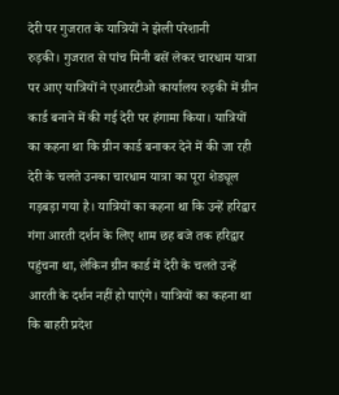देरी पर गुजरात के यात्रियों ने झेली परेशानी
रुड़की। गुजरात से पांच मिनी बसें लेकर चारधाम यात्रा पर आए यात्रियों ने एआरटीओ कार्यालय रुड़की में ग्रीन कार्ड बनाने में की गई देरी पर हंगामा किया। यात्रियों का कहना था कि ग्रीन कार्ड बनाकर देने में की जा रही देरी के चलते उनका चारधाम यात्रा का पूरा शेड्यूल गड़बड़ा गया है। यात्रियों का कहना था कि उन्हें हरिद्वार गंगा आरती दर्शन के लिए शाम छह बजे तक हरिद्वार पहुंचना था, लेकिन ग्रीन कार्ड में देरी के चलते उन्हें आरती के दर्शन नहीं हो पाएंगे। यात्रियों का कहना था कि बाहरी प्रदेश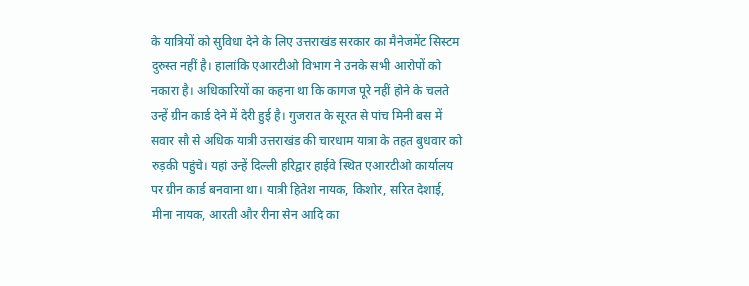के यात्रियों को सुविधा देने के लिए उत्तराखंड सरकार का मैनेजमेंट सिस्टम दुरुस्त नहीं है। हालांकि एआरटीओ विभाग ने उनके सभी आरोपों को नकारा है। अधिकारियों का कहना था कि कागज पूरे नहीं होने के चलते उन्हें ग्रीन कार्ड देने में देरी हुई है। गुजरात के सूरत से पांच मिनी बस में सवार सौ से अधिक यात्री उत्तराखंड की चारधाम यात्रा के तहत बुधवार को रुड़की पहुंचे। यहां उन्हें दिल्ली हरिद्वार हाईवे स्थित एआरटीओ कार्यालय पर ग्रीन कार्ड बनवाना था। यात्री हितेश नायक, किशोर, सरित देशाई, मीना नायक, आरती और रीना सेन आदि का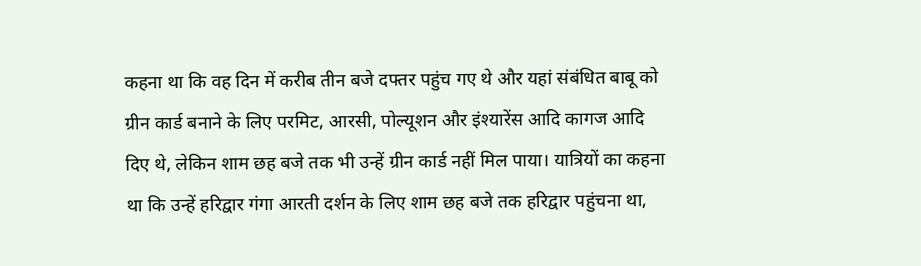कहना था कि वह दिन में करीब तीन बजे दफ्तर पहुंच गए थे और यहां संबंधित बाबू को ग्रीन कार्ड बनाने के लिए परमिट, आरसी, पोल्यूशन और इंश्यारेंस आदि कागज आदि दिए थे, लेकिन शाम छह बजे तक भी उन्हें ग्रीन कार्ड नहीं मिल पाया। यात्रियों का कहना था कि उन्हें हरिद्वार गंगा आरती दर्शन के लिए शाम छह बजे तक हरिद्वार पहुंचना था,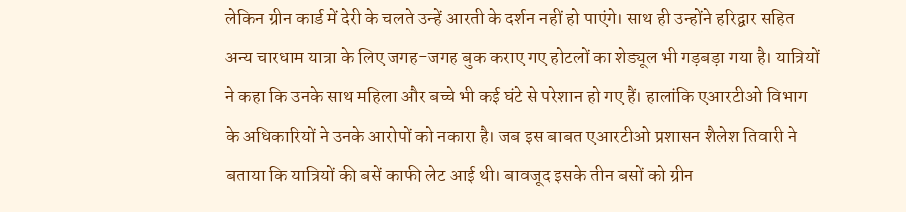लेकिन ग्रीन कार्ड में देरी के चलते उन्हें आरती के दर्शन नहीं हो पाएंगे। साथ ही उन्होंने हरिद्वार सहित अन्य चारधाम यात्रा के लिए जगह-जगह बुक कराए गए होटलों का शेड्यूल भी गड़बड़ा गया है। यात्रियों ने कहा कि उनके साथ महिला और बच्चे भी कई घंटे से परेशान हो गए हैं। हालांकि एआरटीओ विभाग के अधिकारियों ने उनके आरोपों को नकारा है। जब इस बाबत एआरटीओ प्रशासन शैलेश तिवारी ने बताया कि यात्रियों की बसें काफी लेट आई थी। बावजूद इसके तीन बसों को ग्रीन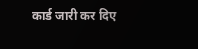कार्ड जारी कर दिए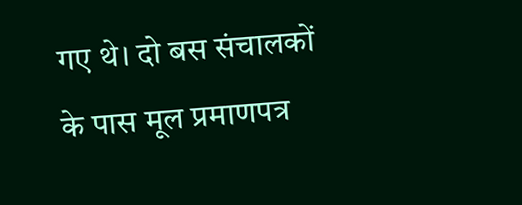गए थे। दो बस संचालकों के पास मूल प्रमाणपत्र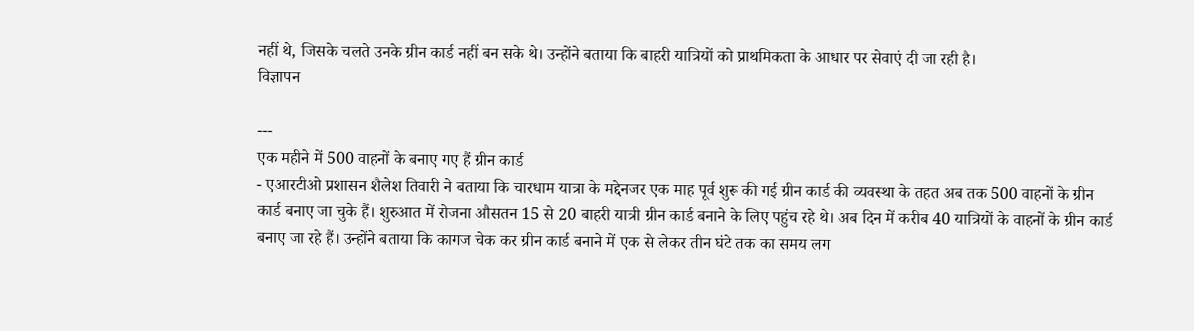नहीं थे, जिसके चलते उनके ग्रीन कार्ड नहीं बन सके थे। उन्होंने बताया कि बाहरी यात्रियों को प्राथमिकता के आधार पर सेवाएं दी जा रही है।
विज्ञापन

---
एक महीने में 500 वाहनों के बनाए गए हैं ग्रीन कार्ड
- एआरटीओ प्रशासन शैलेश तिवारी ने बताया कि चारधाम यात्रा के मद्देनजर एक माह पूर्व शुरू की गई ग्रीन कार्ड की व्यवस्था के तहत अब तक 500 वाहनों के ग्रीन कार्ड बनाए जा चुके हैं। शुरुआत में रोजना औसतन 15 से 20 बाहरी यात्री ग्रीन कार्ड बनाने के लिए पहुंच रहे थे। अब दिन में करीब 40 यात्रियों के वाहनों के ग्रीन कार्ड बनाए जा रहे हैं। उन्होंने बताया कि कागज चेक कर ग्रीन कार्ड बनाने में एक से लेकर तीन घंटे तक का समय लग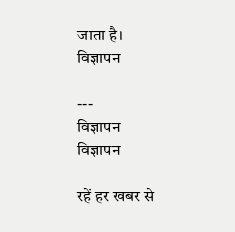जाता है।
विज्ञापन

---
विज्ञापन
विज्ञापन

रहें हर खबर से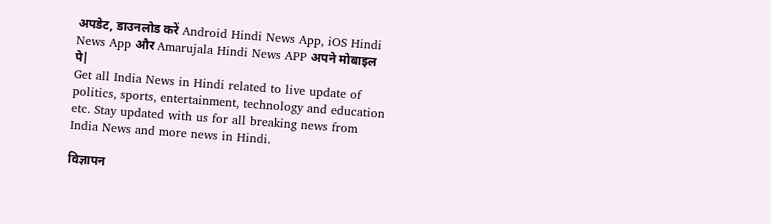अपडेट, डाउनलोड करें Android Hindi News App, iOS Hindi News App और Amarujala Hindi News APP अपने मोबाइल पे|
Get all India News in Hindi related to live update of politics, sports, entertainment, technology and education etc. Stay updated with us for all breaking news from India News and more news in Hindi.

विज्ञापन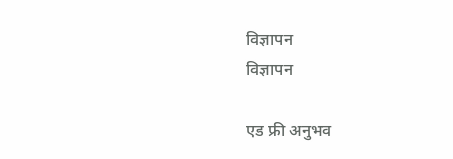विज्ञापन
विज्ञापन

एड फ्री अनुभव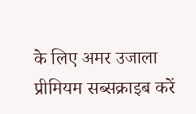के लिए अमर उजाला प्रीमियम सब्सक्राइब करें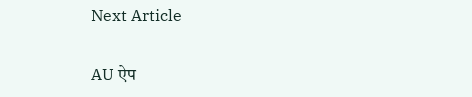Next Article

AU ऐप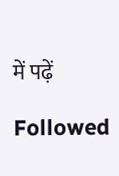में पढ़ें

Followed